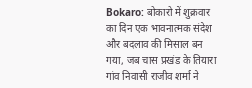Bokaro: बोकारो में शुक्रवार का दिन एक भावनात्मक संदेश और बदलाव की मिसाल बन गया, जब चास प्रखंड के तियारा गांव निवासी राजीव शर्मा ने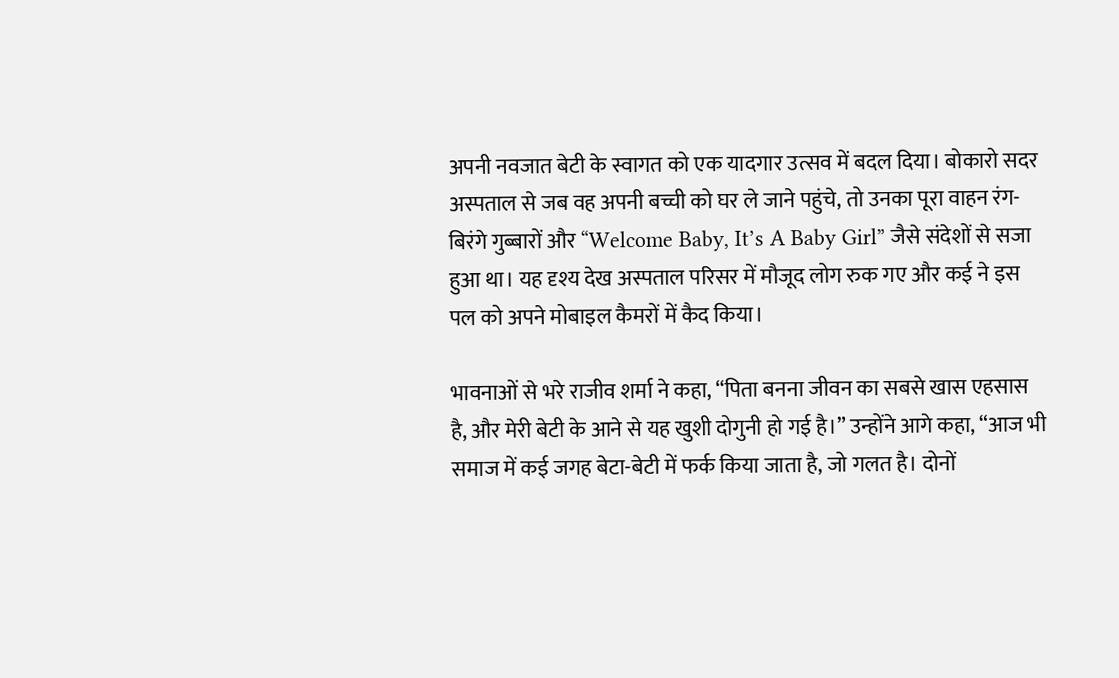अपनी नवजात बेटी के स्वागत को एक यादगार उत्सव में बदल दिया। बोकारो सदर अस्पताल से जब वह अपनी बच्ची को घर ले जाने पहुंचे, तो उनका पूरा वाहन रंग-बिरंगे गुब्बारों और “Welcome Baby, It’s A Baby Girl” जैसे संदेशों से सजा हुआ था। यह दृश्य देख अस्पताल परिसर में मौजूद लोग रुक गए और कई ने इस पल को अपने मोबाइल कैमरों में कैद किया।

भावनाओं से भरे राजीव शर्मा ने कहा, “पिता बनना जीवन का सबसे खास एहसास है, और मेरी बेटी के आने से यह खुशी दोगुनी हो गई है।” उन्होंने आगे कहा, “आज भी समाज में कई जगह बेटा-बेटी में फर्क किया जाता है, जो गलत है। दोनों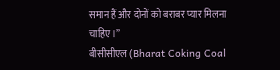समान हैं और दोनों को बराबर प्यार मिलना चाहिए।”
बीसीसीएल (Bharat Coking Coal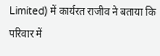Limited) में कार्यरत राजीव ने बताया कि परिवार में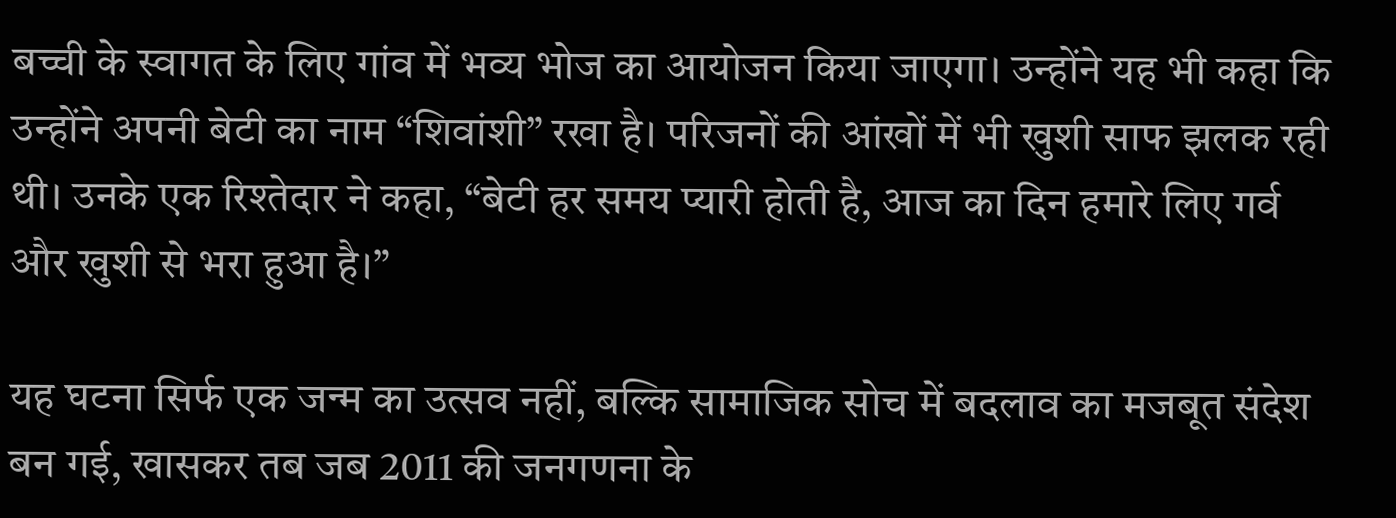बच्ची के स्वागत के लिए गांव में भव्य भोज का आयोजन किया जाएगा। उन्होंने यह भी कहा कि उन्होंने अपनी बेटी का नाम “शिवांशी” रखा है। परिजनों की आंखों में भी खुशी साफ झलक रही थी। उनके एक रिश्तेदार ने कहा, “बेटी हर समय प्यारी होती है, आज का दिन हमारे लिए गर्व और खुशी से भरा हुआ है।”

यह घटना सिर्फ एक जन्म का उत्सव नहीं, बल्कि सामाजिक सोच में बदलाव का मजबूत संदेश बन गई, खासकर तब जब 2011 की जनगणना के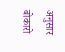अनुसार बोकारो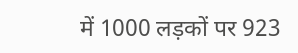में 1000 लड़कों पर 923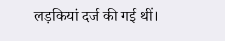लड़कियां दर्ज की गई थीं।